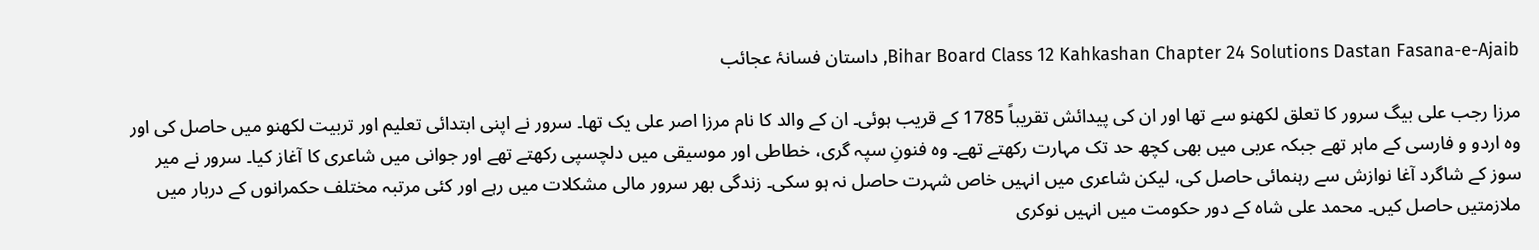Bihar Board Class 12 Kahkashan Chapter 24 Solutions Dastan Fasana-e-Ajaib, داستان فسانۂ عجائب

مرزا رجب علی بیگ سرور کا تعلق لکھنو سے تھا اور ان کی پیدائش تقریباً 1785 کے قریب ہوئی۔ ان کے والد کا نام مرزا اصر علی یک تھا۔ سرور نے اپنی ابتدائی تعلیم اور تربیت لکھنو میں حاصل کی اور وہ اردو و فارسی کے ماہر تھے جبکہ عربی میں بھی کچھ حد تک مہارت رکھتے تھے۔ وہ فنونِ سپہ گری، خطاطی اور موسیقی میں دلچسپی رکھتے تھے اور جوانی میں شاعری کا آغاز کیا۔ سرور نے میر سوز کے شاگرد آغا نوازش سے رہنمائی حاصل کی، لیکن شاعری میں انہیں خاص شہرت حاصل نہ ہو سکی۔ زندگی بھر سرور مالی مشکلات میں رہے اور کئی مرتبہ مختلف حکمرانوں کے دربار میں ملازمتیں حاصل کیں۔ محمد علی شاہ کے دور حکومت میں انہیں نوکری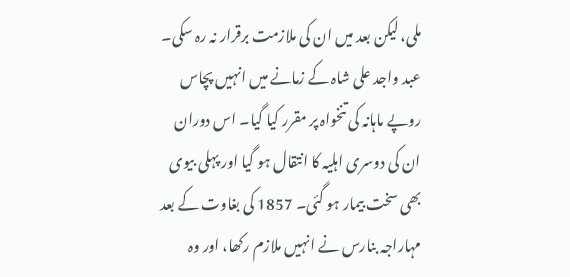ملی، لیکن بعد میں ان کی ملازمت برقرار نہ رہ سکی۔ عبد واجد علی شاہ کے زمانے میں انہیں پچاس روپے ماہانہ کی تنخواہ پر مقرر کیا گیا۔ اس دوران ان کی دوسری اہلیہ کا انتقال ہو گیا اور پہلی بیوی بھی سخت بیمار ہو گئی۔ 1857 کی بغاوت کے بعد مہاراجہ بنارس نے انہیں ملازم رکھا، اور وہ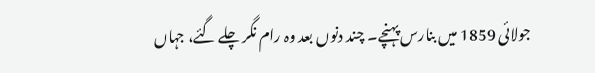جولائی 1859 میں بنارس پہنچے۔ چند دنوں بعد وہ رام نگر چلے گئے، جہاں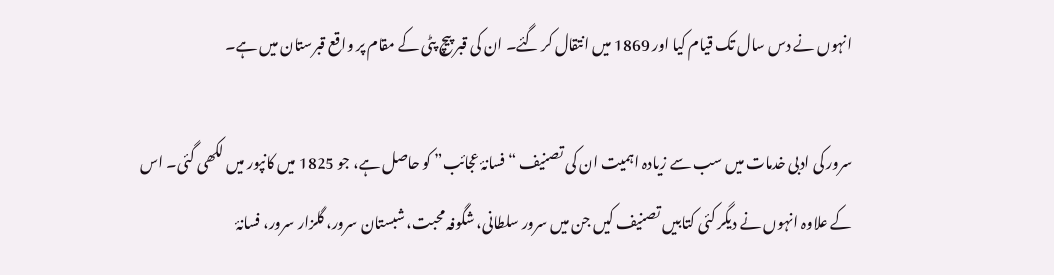انہوں نے دس سال تک قیام کیا اور 1869 میں انتقال کر گئے۔ ان کی قبر پیچ پٹی کے مقام پر واقع قبرستان میں ہے۔

سرور کی ادبی خدمات میں سب سے زیادہ اہمیت ان کی تصنیف “فسانۂ عجائب” کو حاصل ہے، جو 1825 میں کانپور میں لکھی گئی۔ اس کے علاوہ انہوں نے دیگر کئی کتابیں تصنیف کیں جن میں سرور سلطانی، شگوفہ محبت، شبستان سرور، گلزار سرور، فسانۂ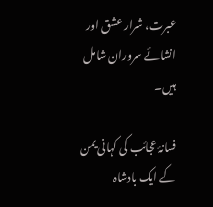عبرت، شرار عشق اور انشائے سروران شامل ہیں۔

فسانۂ عجائب کی کہانی یمن کے ایک بادشاہ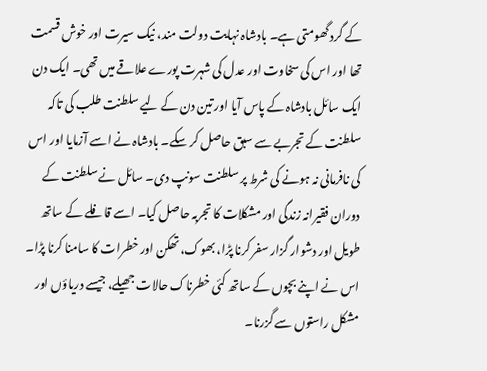کے گرد گھومتی ہے۔ بادشاہ نہایت دولت مند، نیک سیرت اور خوش قسمت تھا اور اس کی سخاوت اور عدل کی شہرت پورے علاقے میں تھی۔ ایک دن ایک سائل بادشاہ کے پاس آیا اور تین دن کے لیے سلطنت طلب کی تاکہ سلطنت کے تجربے سے سبق حاصل کر سکے۔ بادشاہ نے اسے آزمایا اور اس کی نافرمانی نہ ہونے کی شرط پر سلطنت سونپ دی۔ سائل نے سلطنت کے دوران فقیرانہ زندگی اور مشکلات کا تجربہ حاصل کیا۔ اسے قافلے کے ساتھ طویل اور دشوار گزار سفر کرنا پڑا، بھوک، تھکن اور خطرات کا سامنا کرنا پڑا۔ اس نے اپنے بچوں کے ساتھ کئی خطرناک حالات جھیلے، جیسے دریاؤں اور مشکل راستوں سے گزرنا۔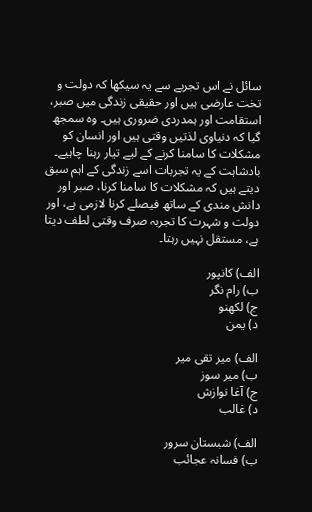سائل نے اس تجربے سے یہ سیکھا کہ دولت و تخت عارضی ہیں اور حقیقی زندگی میں صبر، استقامت اور ہمدردی ضروری ہیں۔ وہ سمجھ گیا کہ دنیاوی لذتیں وقتی ہیں اور انسان کو مشکلات کا سامنا کرنے کے لیے تیار رہنا چاہیے۔ بادشاہت کے یہ تجربات اسے زندگی کے اہم سبق دیتے ہیں کہ مشکلات کا سامنا کرنا، صبر اور دانش مندی کے ساتھ فیصلے کرنا لازمی ہے، اور دولت و شہرت کا تجربہ صرف وقتی لطف دیتا ہے، مستقل نہیں رہتا۔

الف) کانپور
ب) رام نگر
ج) لکھنو
د) یمن

الف) میر تقی میر
ب) میر سوز
ج) آغا نوازش
د) غالب

الف) شبستان سرور
ب) فسانہ عجائب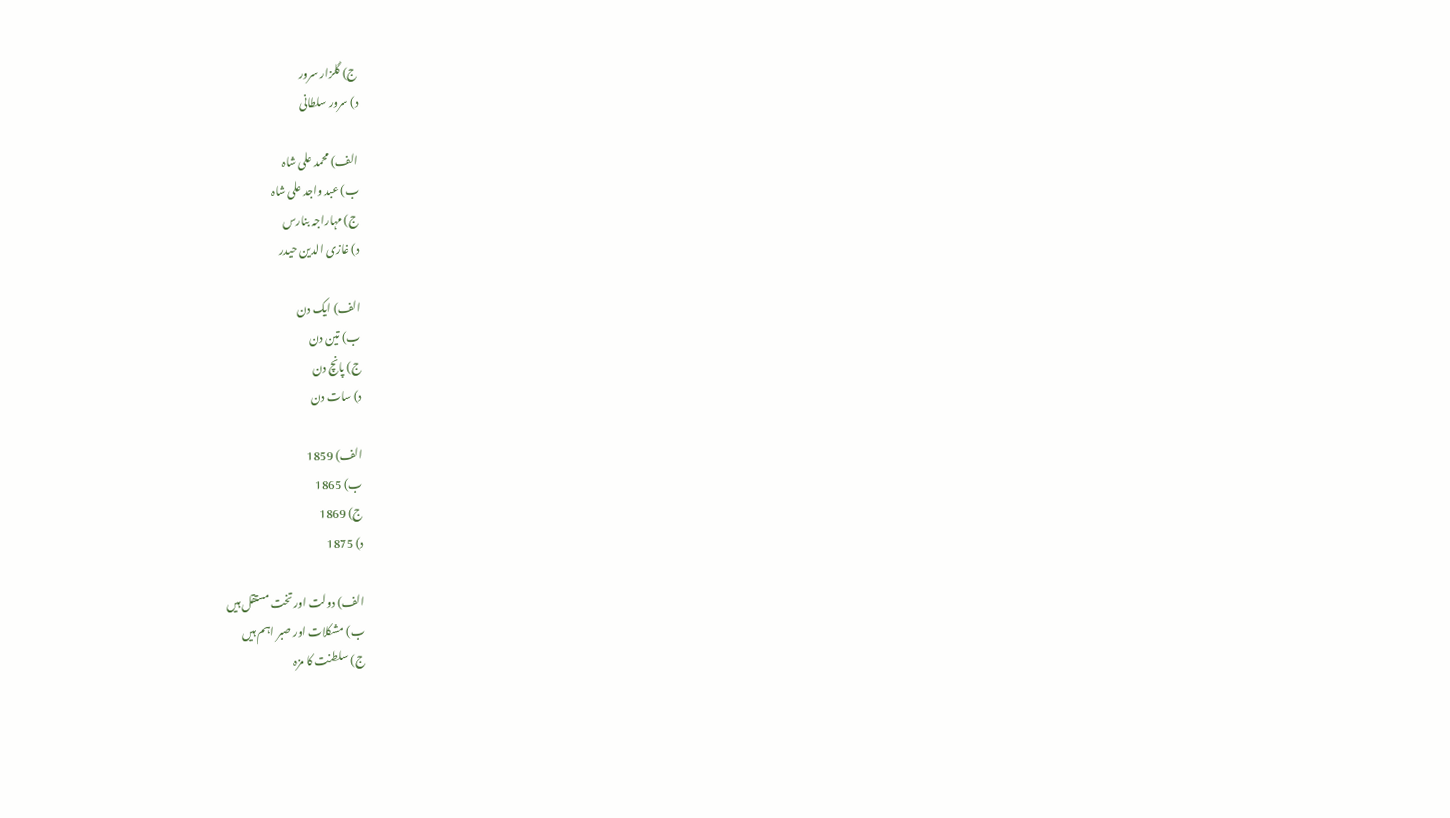ج) گلزار سرور
د) سرور سلطانی

الف) محمد علی شاہ
ب) عبد واجد علی شاہ
ج) مہاراجہ بنارس
د) غازی الدین حیدر

الف) ایک دن
ب) تین دن
ج) پانچ دن
د) سات دن

الف) 1859
ب) 1865
ج) 1869
د) 1875

الف) دولت اور تخت مستقل ہیں
ب) مشکلات اور صبر اہم ہیں
ج) سلطنت کا مزہ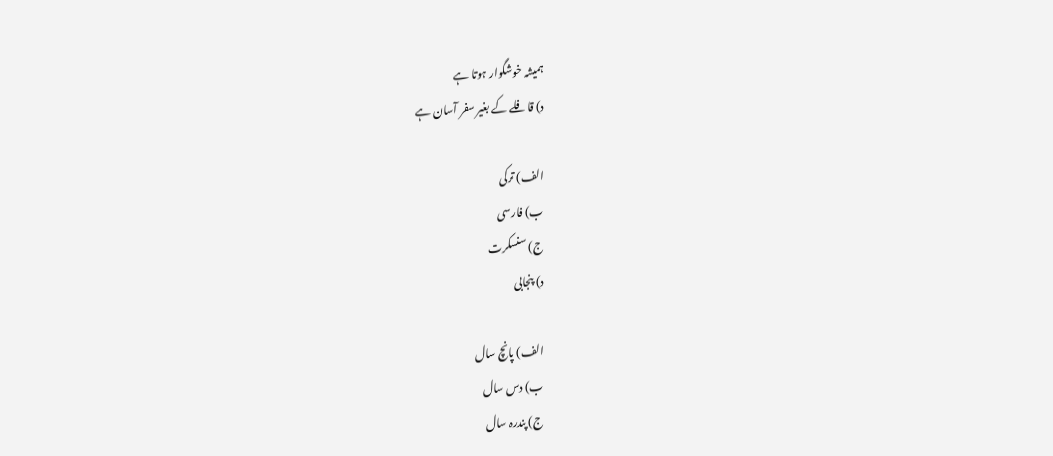ہمیشہ خوشگوار ہوتا ہے
د) قافلے کے بغیر سفر آسان ہے

الف) ترکی
ب) فارسی
ج) سنسکرت
د) پنجابی

الف) پانچ سال
ب) دس سال
ج) پندرہ سال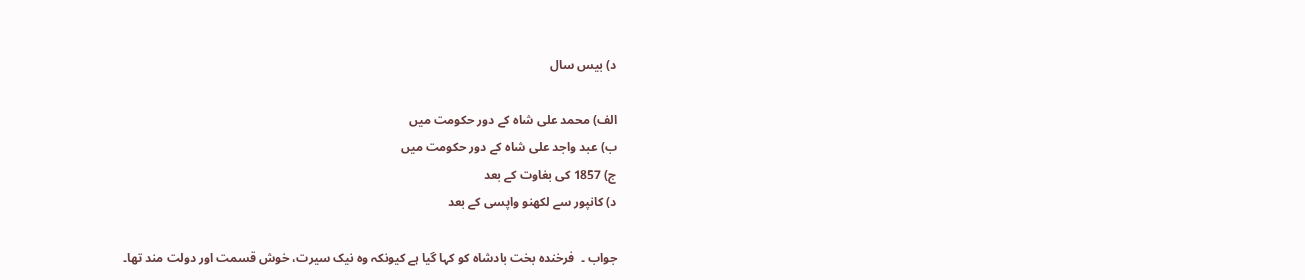د) بیس سال

الف) محمد علی شاہ کے دور حکومت میں
ب) عبد واجد علی شاہ کے دور حکومت میں
ج) 1857 کی بغاوت کے بعد
د) کانپور سے لکھنو واپسی کے بعد

جواب ۔  فرخندہ بخت بادشاہ کو کہا گیا ہے کیونکہ وہ نیک سیرت، خوش قسمت اور دولت مند تھا۔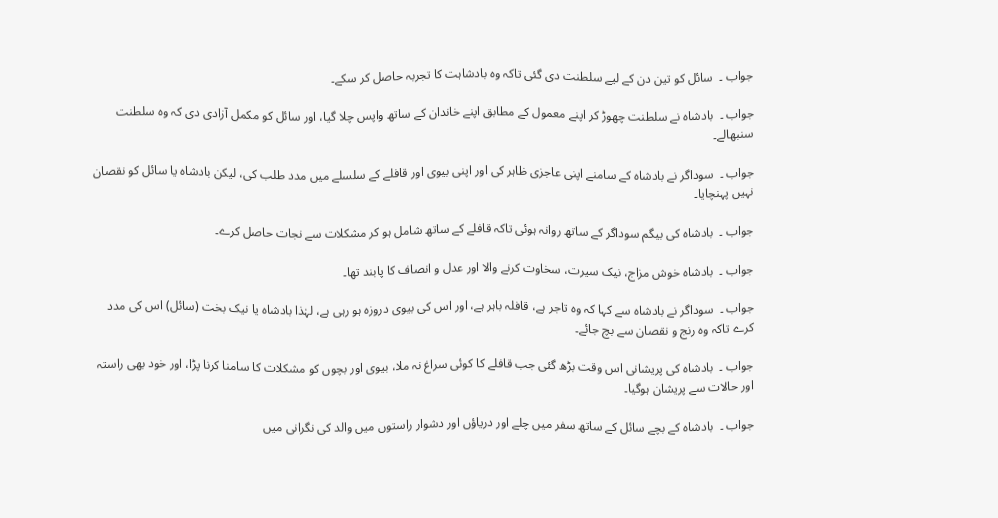جواب ۔  سائل کو تین دن کے لیے سلطنت دی گئی تاکہ وہ بادشاہت کا تجربہ حاصل کر سکے۔

جواب ۔  بادشاہ نے سلطنت چھوڑ کر اپنے معمول کے مطابق اپنے خاندان کے ساتھ واپس چلا گیا، اور سائل کو مکمل آزادی دی کہ وہ سلطنت سنبھالے۔

جواب ۔  سوداگر نے بادشاہ کے سامنے اپنی عاجزی ظاہر کی اور اپنی بیوی اور قافلے کے سلسلے میں مدد طلب کی، لیکن بادشاہ یا سائل کو نقصان نہیں پہنچایا۔

جواب ۔  بادشاہ کی بیگم سوداگر کے ساتھ روانہ ہوئی تاکہ قافلے کے ساتھ شامل ہو کر مشکلات سے نجات حاصل کرے۔

جواب ۔  بادشاہ خوش مزاج، نیک سیرت، سخاوت کرنے والا اور عدل و انصاف کا پابند تھا۔

جواب ۔  سوداگر نے بادشاہ سے کہا کہ وہ تاجر ہے، قافلہ باہر ہے، اور اس کی بیوی دروزہ ہو رہی ہے، لہٰذا بادشاہ یا نیک بخت (سائل) اس کی مدد کرے تاکہ وہ رنج و نقصان سے بچ جائے۔

جواب ۔  بادشاہ کی پریشانی اس وقت بڑھ گئی جب قافلے کا کوئی سراغ نہ ملا، بیوی اور بچوں کو مشکلات کا سامنا کرنا پڑا، اور خود بھی راستہ اور حالات سے پریشان ہوگیا۔

جواب ۔  بادشاہ کے بچے سائل کے ساتھ سفر میں چلے اور دریاؤں اور دشوار راستوں میں والد کی نگرانی میں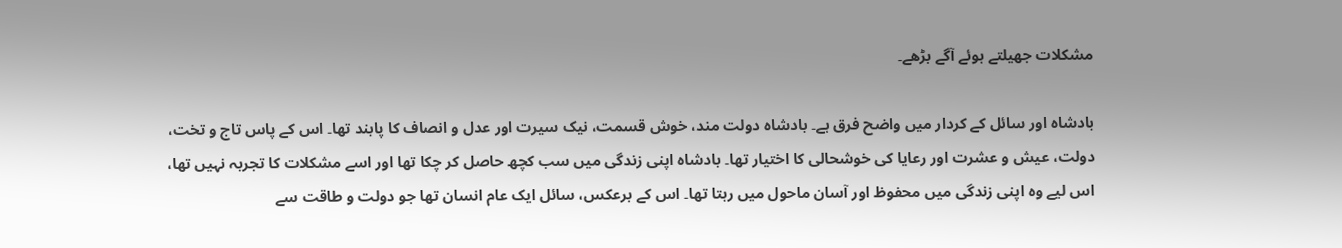مشکلات جھیلتے ہوئے آگے بڑھے۔

بادشاہ اور سائل کے کردار میں واضح فرق ہے۔ بادشاہ دولت مند، خوش قسمت، نیک سیرت اور عدل و انصاف کا پابند تھا۔ اس کے پاس تاج و تخت، دولت، عیش و عشرت اور رعایا کی خوشحالی کا اختیار تھا۔ بادشاہ اپنی زندگی میں سب کچھ حاصل کر چکا تھا اور اسے مشکلات کا تجربہ نہیں تھا، اس لیے وہ اپنی زندگی میں محفوظ اور آسان ماحول میں رہتا تھا۔ اس کے برعکس، سائل ایک عام انسان تھا جو دولت و طاقت سے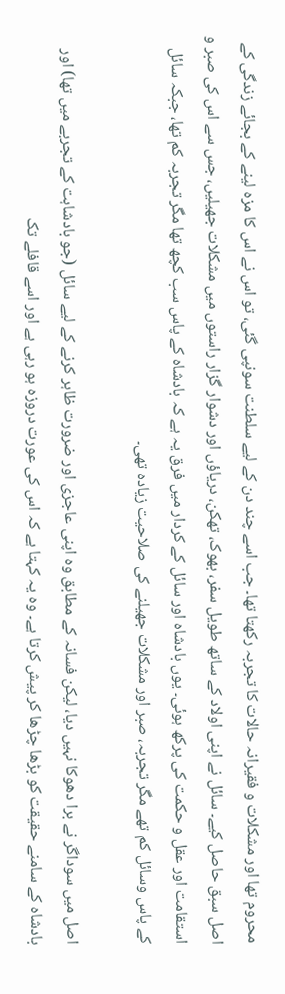محروم تھا اور مشکلات و فقیرانہ حالات کا تجربہ رکھتا تھا۔ جب اسے چند دن کے لیے سلطنت سونپی گئی، تو اس نے اس کا مزہ لینے کے بجائے زندگی کے اصل سبق حاصل کیے۔ سائل نے اپنی اولاد کے ساتھ طویل سفر، بھوک، تھکن، دریاؤں اور دشوار گزار راستوں میں مشکلات جھیلیں، جس سے اس کی صبر و استقامت اور عقل و حکمت کی پرکھ ہوئی۔ یوں بادشاہ اور سائل کے کردار میں فرق یہ ہے کہ بادشاہ کے پاس سب کچھ تھا مگر تجربہ کم تھا، جبکہ سائل کے پاس وسائل کم تھے مگر تجربہ، صبر اور مشکلات جھیلنے کی صلاحیت زیادہ تھی۔

اصل میں سوداگر نے برا دھوکا نہیں دیا، لیکن فسانہ کے مطابق وہ اپنی عاجزی اور ضرورت ظاہر کرنے کے لیے سائل (جو بادشاہت کے تجربے میں تھا) اور بادشاہ کے سامنے حقیقت کو بڑھا چڑھا کر پیش کرتا ہے۔ وہ یہ کہتا ہے کہ اس کی عورت دروزہ ہو رہی ہے اور اسے قافلے تک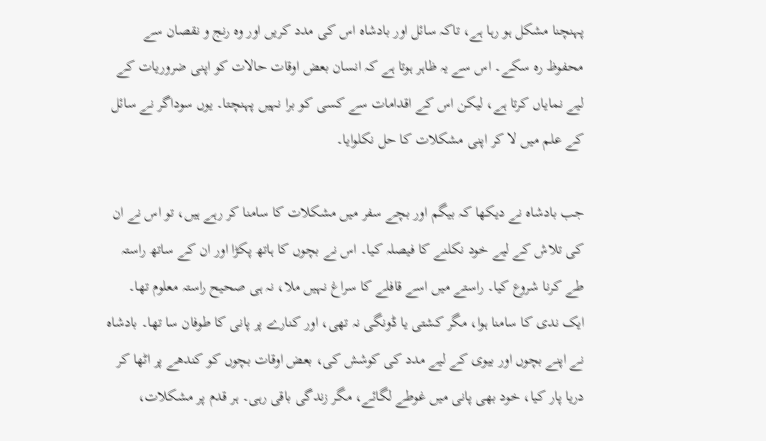پہنچنا مشکل ہو رہا ہے، تاکہ سائل اور بادشاہ اس کی مدد کریں اور وہ رنج و نقصان سے محفوظ رہ سکے۔ اس سے یہ ظاہر ہوتا ہے کہ انسان بعض اوقات حالات کو اپنی ضروریات کے لیے نمایاں کرتا ہے، لیکن اس کے اقدامات سے کسی کو برا نہیں پہنچتا۔ یوں سوداگر نے سائل کے علم میں لا کر اپنی مشکلات کا حل نکلوایا۔

جب بادشاہ نے دیکھا کہ بیگم اور بچے سفر میں مشکلات کا سامنا کر رہے ہیں، تو اس نے ان کی تلاش کے لیے خود نکلنے کا فیصلہ کیا۔ اس نے بچوں کا ہاتھ پکڑا اور ان کے ساتھ راستہ طے کرنا شروع کیا۔ راستے میں اسے قافلے کا سراغ نہیں ملا، نہ ہی صحیح راستہ معلوم تھا۔ ایک ندی کا سامنا ہوا، مگر کشتی یا ڈونگی نہ تھی، اور کنارے پر پانی کا طوفان سا تھا۔ بادشاہ نے اپنے بچوں اور بیوی کے لیے مدد کی کوشش کی، بعض اوقات بچوں کو کندھے پر اٹھا کر دریا پار کیا، خود بھی پانی میں غوطے لگائے، مگر زندگی باقی رہی۔ ہر قدم پر مشکلات،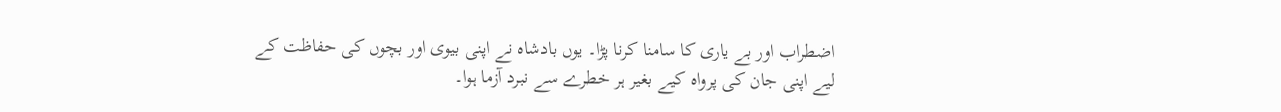اضطراب اور بے یاری کا سامنا کرنا پڑا۔ یوں بادشاہ نے اپنی بیوی اور بچوں کی حفاظت کے لیے اپنی جان کی پرواہ کیے بغیر ہر خطرے سے نبرد آزما ہوا۔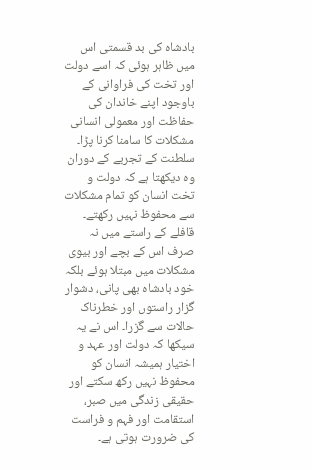بادشاہ کی بد قسمتی اس میں ظاہر ہوئی کہ اسے دولت اور تخت کی فراوانی کے باوجود اپنے خاندان کی حفاظت اور معمولی انسانی مشکلات کا سامنا کرنا پڑا۔ سلطنت کے تجربے کے دوران وہ دیکھتا ہے کہ دولت و تخت انسان کو تمام مشکلات سے محفوظ نہیں رکھتے۔ قافلے کے راستے میں نہ صرف اس کے بچے اور بیوی مشکلات میں مبتلا ہوئے بلکہ خود بادشاہ بھی پانی، دشوار گزار راستوں اور خطرناک حالات سے گزرا۔ اس نے یہ سیکھا کہ دولت اور عہد و اختیار ہمیشہ انسان کو محفوظ نہیں رکھ سکتے اور حقیقی زندگی میں صبر، استقامت اور فہم و فراست کی ضرورت ہوتی ہے۔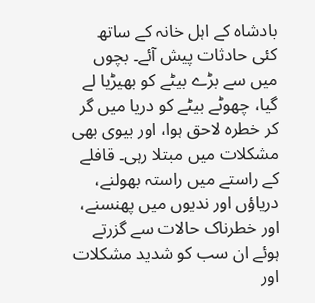بادشاہ کے اہل خانہ کے ساتھ کئی حادثات پیش آئے۔ بچوں میں سے بڑے بیٹے کو بھیڑیا لے گیا، چھوٹے بیٹے کو دریا میں گر کر خطرہ لاحق ہوا، اور بیوی بھی مشکلات میں مبتلا رہی۔ قافلے کے راستے میں راستہ بھولنے، دریاؤں اور ندیوں میں پھنسنے، اور خطرناک حالات سے گزرتے ہوئے ان سب کو شدید مشکلات اور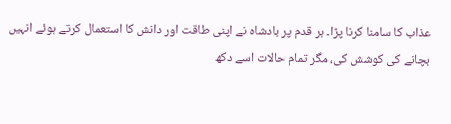عذاب کا سامنا کرنا پڑا۔ ہر قدم پر بادشاہ نے اپنی طاقت اور دانش کا استعمال کرتے ہوئے انہیں بچانے کی کوشش کی، مگر تمام حالات اسے دکھ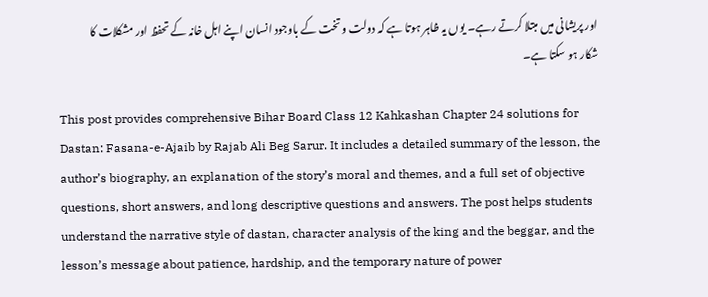اور پریشانی میں مبتلا کرتے رہے۔ یوں یہ ظاہر ہوتا ہے کہ دولت و تخت کے باوجود انسان اپنے اہل خانہ کے تحفظ اور مشکلات کا شکار ہو سکتا ہے۔

This post provides comprehensive Bihar Board Class 12 Kahkashan Chapter 24 solutions for Dastan: Fasana-e-Ajaib by Rajab Ali Beg Sarur. It includes a detailed summary of the lesson, the author’s biography, an explanation of the story’s moral and themes, and a full set of objective questions, short answers, and long descriptive questions and answers. The post helps students understand the narrative style of dastan, character analysis of the king and the beggar, and the lesson’s message about patience, hardship, and the temporary nature of power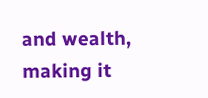and wealth, making it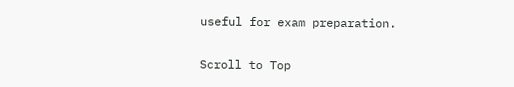useful for exam preparation.

Scroll to Top